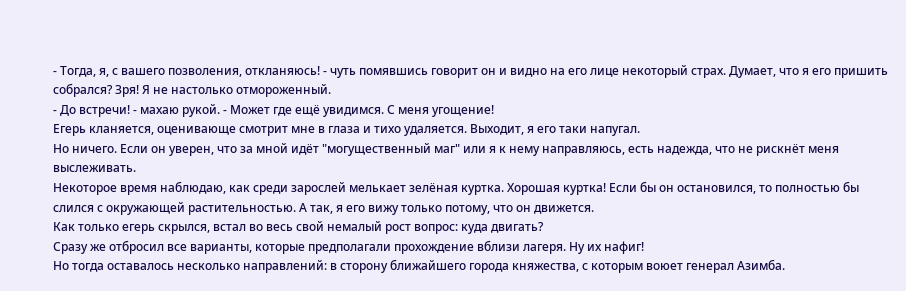- Тогда, я, с вашего позволения, откланяюсь! - чуть помявшись говорит он и видно на его лице некоторый страх. Думает, что я его пришить собрался? Зря! Я не настолько отмороженный.
- До встречи! - махаю рукой. - Может где ещё увидимся. С меня угощение!
Егерь кланяется, оценивающе смотрит мне в глаза и тихо удаляется. Выходит, я его таки напугал.
Но ничего. Если он уверен, что за мной идёт "могущественный маг" или я к нему направляюсь, есть надежда, что не рискнёт меня выслеживать.
Некоторое время наблюдаю, как среди зарослей мелькает зелёная куртка. Хорошая куртка! Если бы он остановился, то полностью бы слился с окружающей растительностью. А так, я его вижу только потому, что он движется.
Как только егерь скрылся, встал во весь свой немалый рост вопрос: куда двигать?
Сразу же отбросил все варианты, которые предполагали прохождение вблизи лагеря. Ну их нафиг!
Но тогда оставалось несколько направлений: в сторону ближайшего города княжества, с которым воюет генерал Азимба.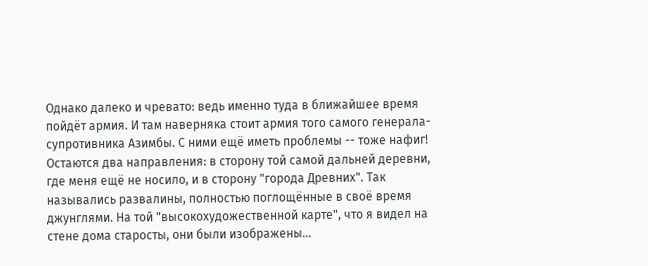Однако далеко и чревато: ведь именно туда в ближайшее время пойдёт армия. И там наверняка стоит армия того самого генерала-супротивника Азимбы. С ними ещё иметь проблемы -- тоже нафиг!
Остаются два направления: в сторону той самой дальней деревни, где меня ещё не носило, и в сторону "города Древних". Так назывались развалины, полностью поглощённые в своё время джунглями. На той "высокохудожественной карте", что я видел на стене дома старосты, они были изображены...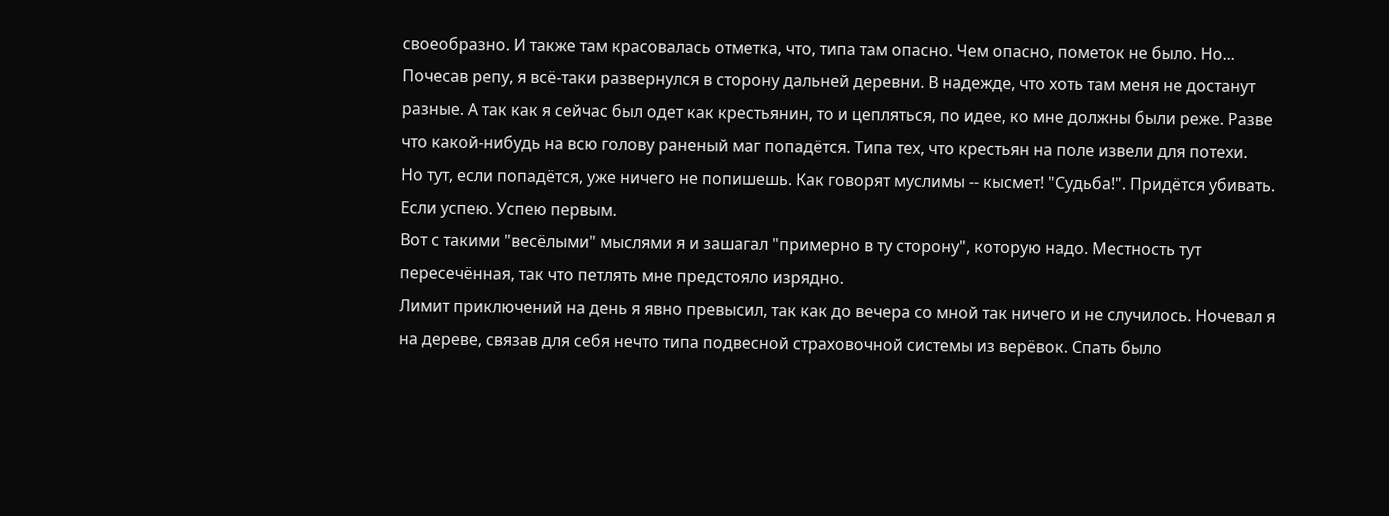своеобразно. И также там красовалась отметка, что, типа там опасно. Чем опасно, пометок не было. Но...
Почесав репу, я всё-таки развернулся в сторону дальней деревни. В надежде, что хоть там меня не достанут разные. А так как я сейчас был одет как крестьянин, то и цепляться, по идее, ко мне должны были реже. Разве что какой-нибудь на всю голову раненый маг попадётся. Типа тех, что крестьян на поле извели для потехи.
Но тут, если попадётся, уже ничего не попишешь. Как говорят муслимы -- кысмет! "Судьба!". Придётся убивать. Если успею. Успею первым.
Вот с такими "весёлыми" мыслями я и зашагал "примерно в ту сторону", которую надо. Местность тут пересечённая, так что петлять мне предстояло изрядно.
Лимит приключений на день я явно превысил, так как до вечера со мной так ничего и не случилось. Ночевал я на дереве, связав для себя нечто типа подвесной страховочной системы из верёвок. Спать было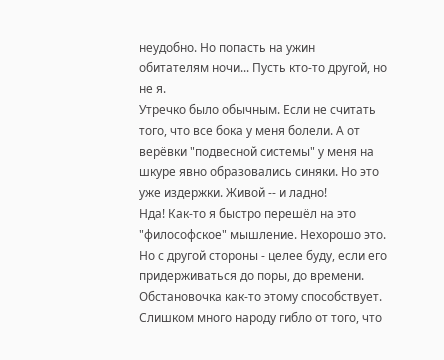неудобно. Но попасть на ужин обитателям ночи... Пусть кто-то другой, но не я.
Утречко было обычным. Если не считать того, что все бока у меня болели. А от верёвки "подвесной системы" у меня на шкуре явно образовались синяки. Но это уже издержки. Живой -- и ладно!
Нда! Как-то я быстро перешёл на это "философское" мышление. Нехорошо это. Но с другой стороны - целее буду, если его придерживаться до поры, до времени. Обстановочка как-то этому способствует. Слишком много народу гибло от того, что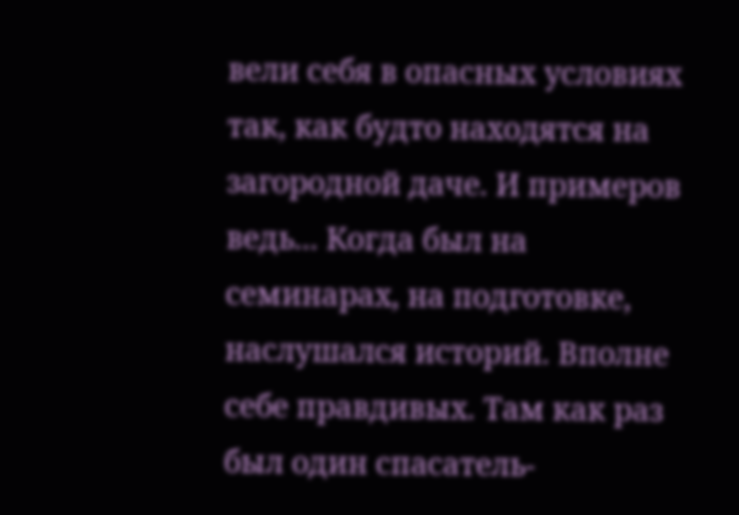вели себя в опасных условиях так, как будто находятся на загородной даче. И примеров ведь... Когда был на семинарах, на подготовке, наслушался историй. Вполне себе правдивых. Там как раз был один спасатель-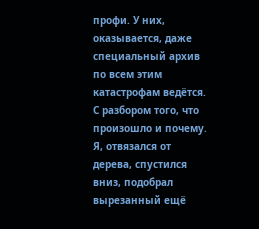профи. У них, оказывается, даже специальный архив по всем этим катастрофам ведётся. С разбором того, что произошло и почему.
Я, отвязался от дерева, спустился вниз, подобрал вырезанный ещё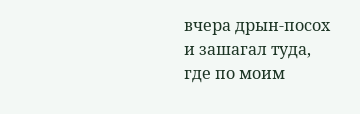вчера дрын-посох и зашагал туда, где по моим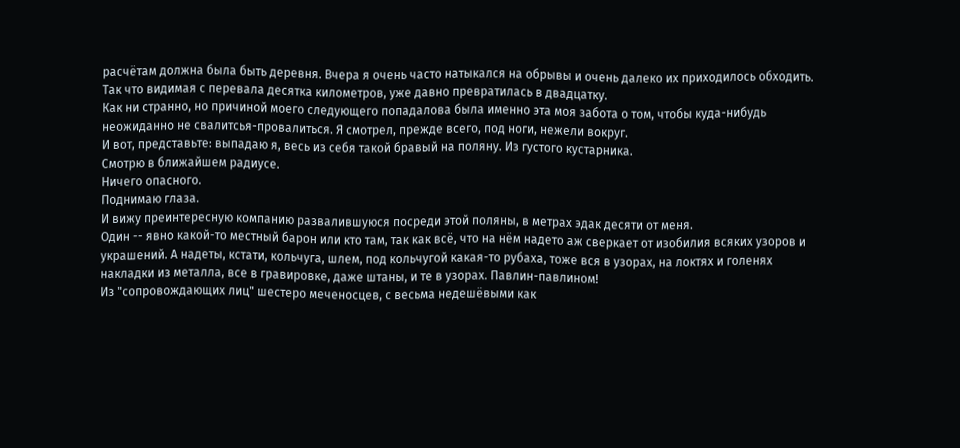расчётам должна была быть деревня. Вчера я очень часто натыкался на обрывы и очень далеко их приходилось обходить. Так что видимая с перевала десятка километров, уже давно превратилась в двадцатку.
Как ни странно, но причиной моего следующего попадалова была именно эта моя забота о том, чтобы куда-нибудь неожиданно не свалитсья-провалиться. Я смотрел, прежде всего, под ноги, нежели вокруг.
И вот, представьте: выпадаю я, весь из себя такой бравый на поляну. Из густого кустарника.
Смотрю в ближайшем радиусе.
Ничего опасного.
Поднимаю глаза.
И вижу преинтересную компанию развалившуюся посреди этой поляны, в метрах эдак десяти от меня.
Один -- явно какой-то местный барон или кто там, так как всё, что на нём надето аж сверкает от изобилия всяких узоров и украшений. А надеты, кстати, кольчуга, шлем, под кольчугой какая-то рубаха, тоже вся в узорах, на локтях и голенях накладки из металла, все в гравировке, даже штаны, и те в узорах. Павлин-павлином!
Из "сопровождающих лиц" шестеро меченосцев, с весьма недешёвыми как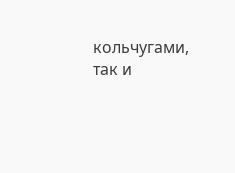кольчугами, так и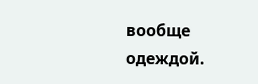вообще одеждой.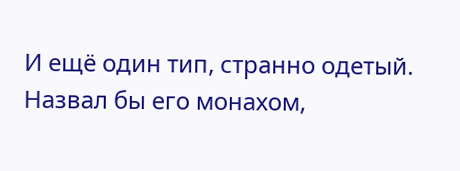И ещё один тип, странно одетый. Назвал бы его монахом,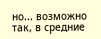но... возможно так, в средние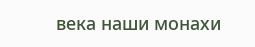века наши монахи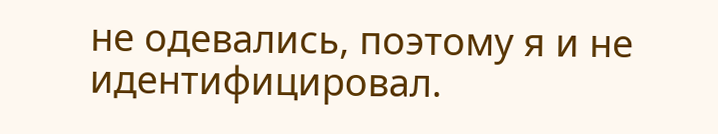не одевались, поэтому я и не идентифицировал.